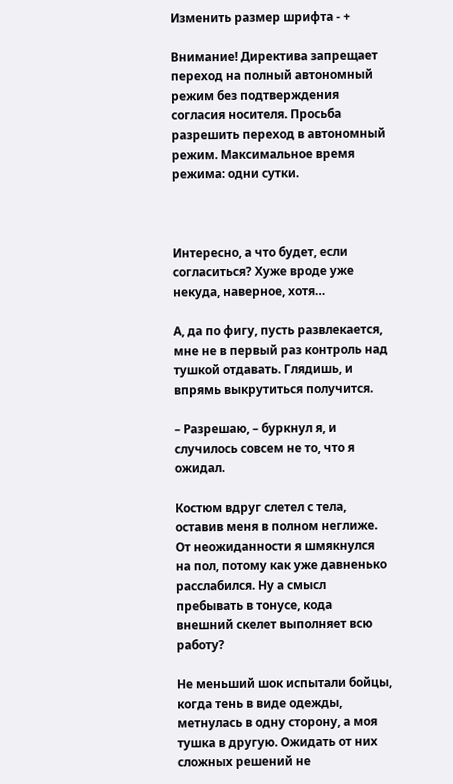Изменить размер шрифта - +

Внимание! Директива запрещает переход на полный автономный режим без подтверждения согласия носителя. Просьба разрешить переход в автономный режим. Максимальное время режима: одни сутки.



Интересно, а что будет, если согласиться? Хуже вроде уже некуда, наверное, хотя…

А, да по фигу, пусть развлекается, мне не в первый раз контроль над тушкой отдавать. Глядишь, и впрямь выкрутиться получится.

– Разрешаю, – буркнул я, и случилось совсем не то, что я ожидал.

Костюм вдруг слетел с тела, оставив меня в полном неглиже. От неожиданности я шмякнулся на пол, потому как уже давненько расслабился. Ну а смысл пребывать в тонусе, кода внешний скелет выполняет всю работу?

Не меньший шок испытали бойцы, когда тень в виде одежды, метнулась в одну сторону, а моя тушка в другую. Ожидать от них сложных решений не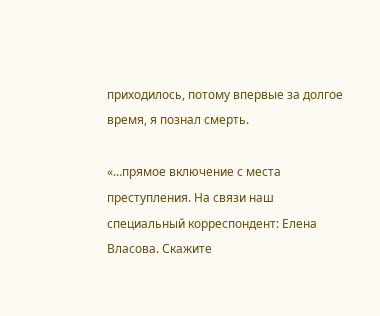приходилось, потому впервые за долгое время, я познал смерть.

«…прямое включение с места преступления. На связи наш специальный корреспондент: Елена Власова. Скажите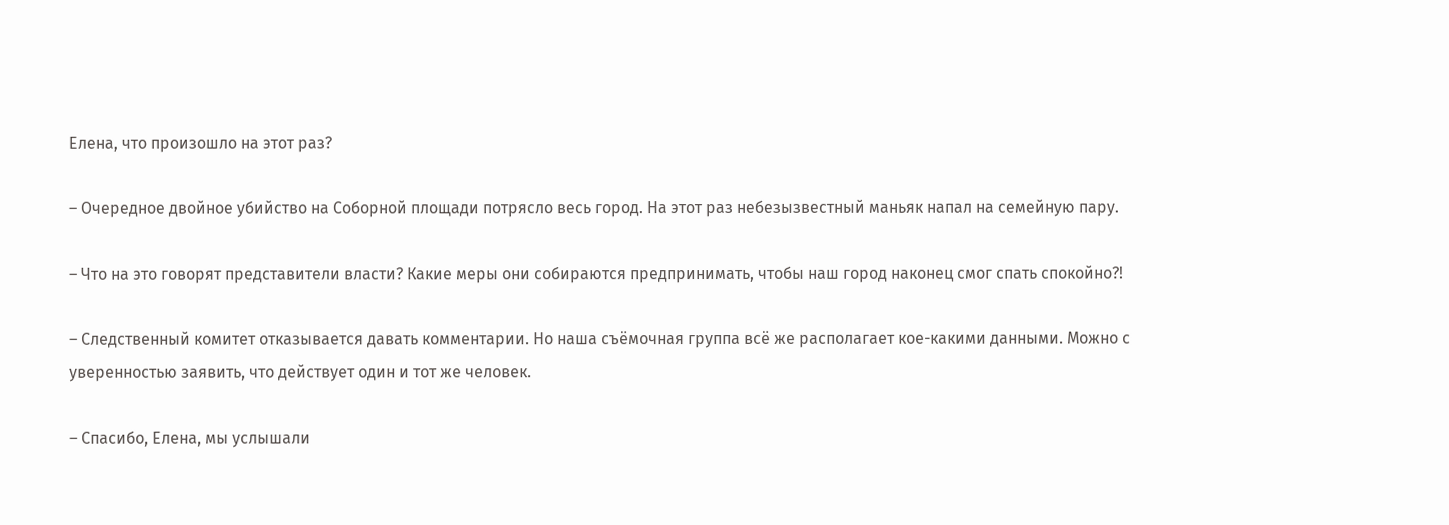Елена, что произошло на этот раз?

– Очередное двойное убийство на Соборной площади потрясло весь город. На этот раз небезызвестный маньяк напал на семейную пару.

– Что на это говорят представители власти? Какие меры они собираются предпринимать, чтобы наш город наконец смог спать спокойно?!

– Следственный комитет отказывается давать комментарии. Но наша съёмочная группа всё же располагает кое-какими данными. Можно с уверенностью заявить, что действует один и тот же человек.

– Спасибо, Елена, мы услышали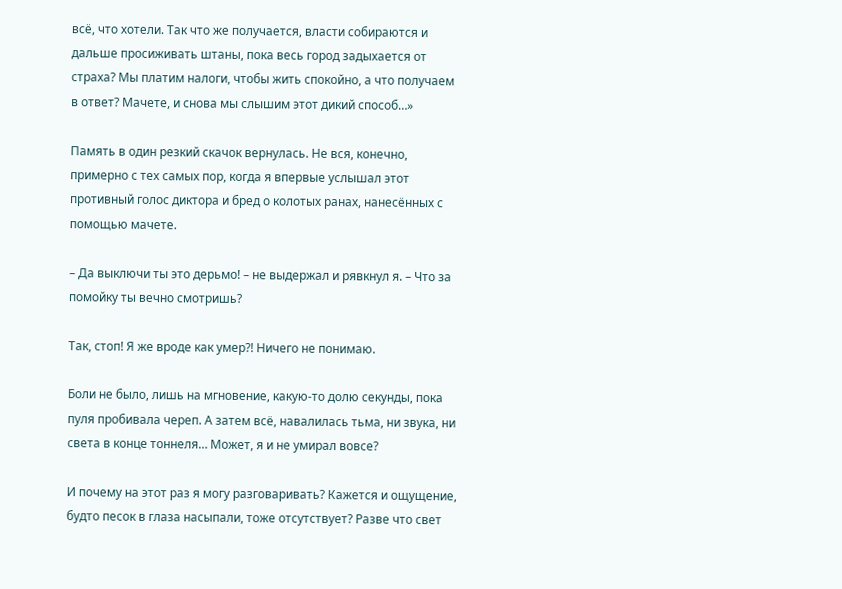всё, что хотели. Так что же получается, власти собираются и дальше просиживать штаны, пока весь город задыхается от страха? Мы платим налоги, чтобы жить спокойно, а что получаем в ответ? Мачете, и снова мы слышим этот дикий способ…»

Память в один резкий скачок вернулась. Не вся, конечно, примерно с тех самых пор, когда я впервые услышал этот противный голос диктора и бред о колотых ранах, нанесённых с помощью мачете.

– Да выключи ты это дерьмо! – не выдержал и рявкнул я. – Что за помойку ты вечно смотришь?

Так, стоп! Я же вроде как умер?! Ничего не понимаю.

Боли не было, лишь на мгновение, какую-то долю секунды, пока пуля пробивала череп. А затем всё, навалилась тьма, ни звука, ни света в конце тоннеля… Может, я и не умирал вовсе?

И почему на этот раз я могу разговаривать? Кажется и ощущение, будто песок в глаза насыпали, тоже отсутствует? Разве что свет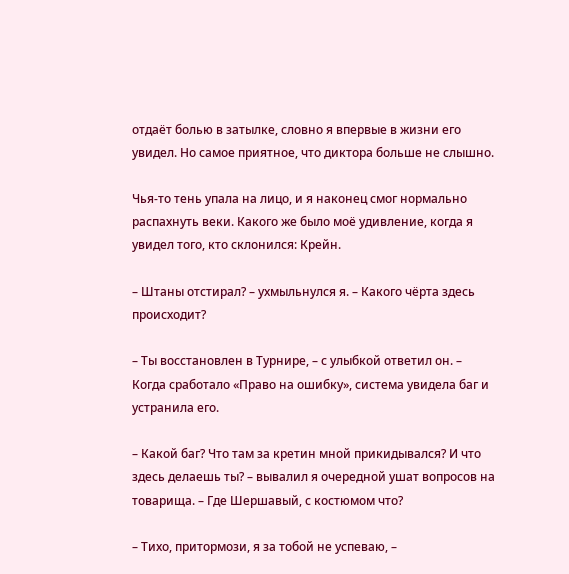отдаёт болью в затылке, словно я впервые в жизни его увидел. Но самое приятное, что диктора больше не слышно.

Чья-то тень упала на лицо, и я наконец смог нормально распахнуть веки. Какого же было моё удивление, когда я увидел того, кто склонился: Крейн.

– Штаны отстирал? – ухмыльнулся я. – Какого чёрта здесь происходит?

– Ты восстановлен в Турнире, – с улыбкой ответил он. – Когда сработало «Право на ошибку», система увидела баг и устранила его.

– Какой баг? Что там за кретин мной прикидывался? И что здесь делаешь ты? – вывалил я очередной ушат вопросов на товарища. – Где Шершавый, с костюмом что?

– Тихо, притормози, я за тобой не успеваю, –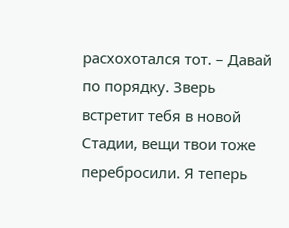расхохотался тот. – Давай по порядку. Зверь встретит тебя в новой Стадии, вещи твои тоже перебросили. Я теперь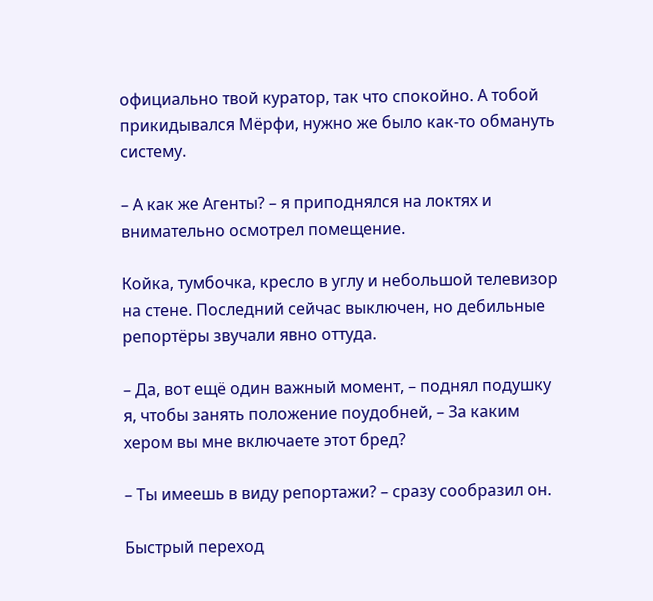официально твой куратор, так что спокойно. А тобой прикидывался Мёрфи, нужно же было как-то обмануть систему.

– А как же Агенты? – я приподнялся на локтях и внимательно осмотрел помещение.

Койка, тумбочка, кресло в углу и небольшой телевизор на стене. Последний сейчас выключен, но дебильные репортёры звучали явно оттуда.

– Да, вот ещё один важный момент, – поднял подушку я, чтобы занять положение поудобней, – За каким хером вы мне включаете этот бред?

– Ты имеешь в виду репортажи? – сразу сообразил он.

Быстрый переход